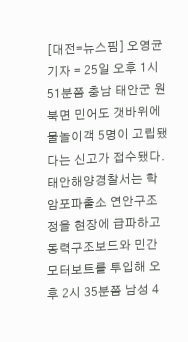[대전=뉴스핌] 오영균 기자 = 25일 오후 1시 51분쯤 충남 태안군 원북면 민어도 갯바위에 물놀이객 5명이 고립됐다는 신고가 접수됐다.
태안해양경찰서는 학암포파출소 연안구조정을 현장에 급파하고 동력구조보드와 민간 모터보트를 투입해 오후 2시 35분쯤 남성 4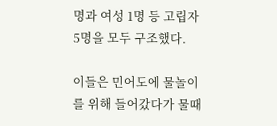명과 여성 1명 등 고립자 5명을 모두 구조했다.

이들은 민어도에 물놀이를 위해 들어갔다가 물때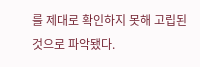를 제대로 확인하지 못해 고립된 것으로 파악됐다.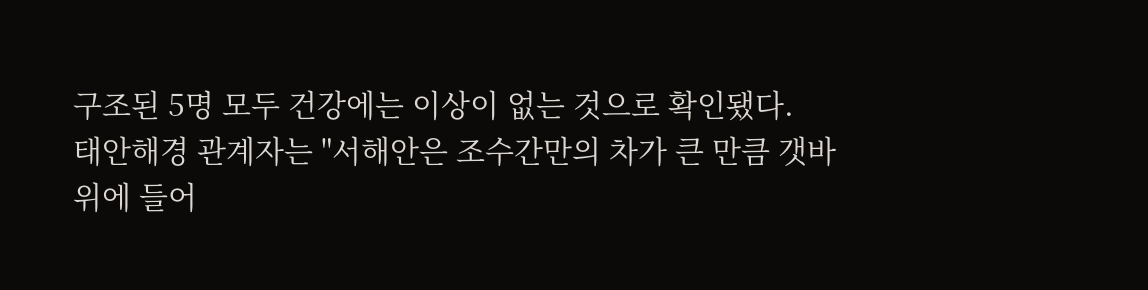구조된 5명 모두 건강에는 이상이 없는 것으로 확인됐다.
태안해경 관계자는 "서해안은 조수간만의 차가 큰 만큼 갯바위에 들어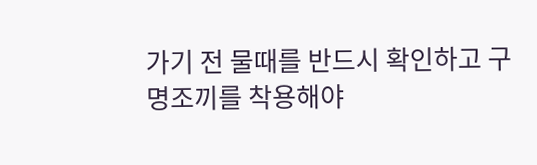가기 전 물때를 반드시 확인하고 구명조끼를 착용해야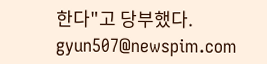한다"고 당부했다.
gyun507@newspim.com